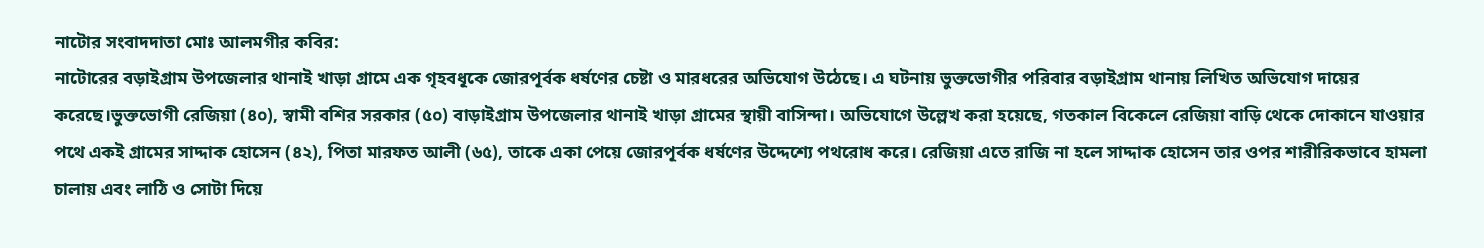নাটোর সংবাদদাতা মোঃ আলমগীর কবির:
নাটোরের বড়াইগ্রাম উপজেলার থানাই খাড়া গ্রামে এক গৃহবধূকে জোরপূর্বক ধর্ষণের চেষ্টা ও মারধরের অভিযোগ উঠেছে। এ ঘটনায় ভুক্তভোগীর পরিবার বড়াইগ্রাম থানায় লিখিত অভিযোগ দায়ের করেছে।ভুক্তভোগী রেজিয়া (৪০), স্বামী বশির সরকার (৫০) বাড়াইগ্রাম উপজেলার থানাই খাড়া গ্রামের স্থায়ী বাসিন্দা। অভিযোগে উল্লেখ করা হয়েছে, গতকাল বিকেলে রেজিয়া বাড়ি থেকে দোকানে যাওয়ার পথে একই গ্রামের সাদ্দাক হোসেন (৪২), পিতা মারফত আলী (৬৫), তাকে একা পেয়ে জোরপূর্বক ধর্ষণের উদ্দেশ্যে পথরোধ করে। রেজিয়া এতে রাজি না হলে সাদ্দাক হোসেন তার ওপর শারীরিকভাবে হামলা চালায় এবং লাঠি ও সোটা দিয়ে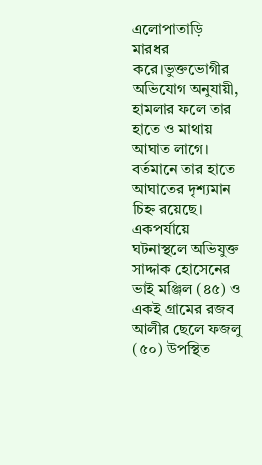এলোপাতাড়ি মারধর করে।ভুক্তভোগীর অভিযোগ অনুযায়ী, হামলার ফলে তার হাতে ও মাথায় আঘাত লাগে। বর্তমানে তার হাতে আঘাতের দৃশ্যমান চিহ্ন রয়েছে। একপর্যায়ে ঘটনাস্থলে অভিযুক্ত সাদ্দাক হোসেনের ভাই মঞ্জিল (৪৫) ও একই গ্রামের রজব আলীর ছেলে ফজলু (৫০) উপস্থিত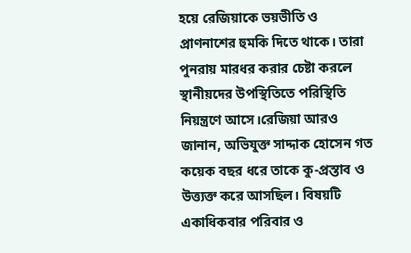হয়ে রেজিয়াকে ভয়ভীতি ও প্রাণনাশের হুমকি দিতে থাকে। তারা পুনরায় মারধর করার চেষ্টা করলে স্থানীয়দের উপস্থিতিতে পরিস্থিতি নিয়ন্ত্রণে আসে।রেজিয়া আরও জানান, অভিযুক্ত সাদ্দাক হোসেন গত কয়েক বছর ধরে তাকে কু-প্রস্তাব ও উত্ত্যক্ত করে আসছিল। বিষয়টি একাধিকবার পরিবার ও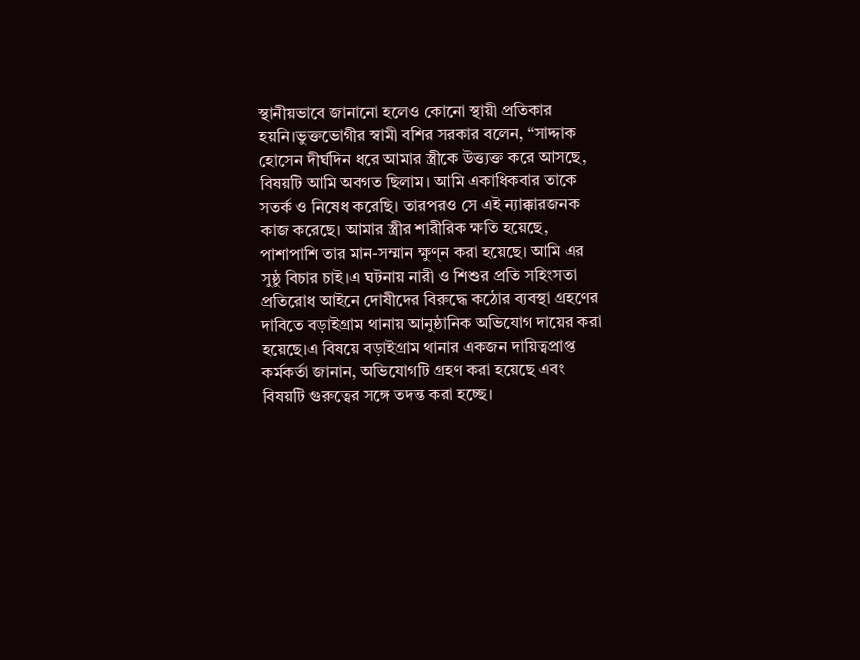স্থানীয়ভাবে জানানো হলেও কোনো স্থায়ী প্রতিকার হয়নি।ভুক্তভোগীর স্বামী বশির সরকার বলেন, “সাদ্দাক হোসেন দীর্ঘদিন ধরে আমার স্ত্রীকে উত্ত্যক্ত করে আসছে, বিষয়টি আমি অবগত ছিলাম। আমি একাধিকবার তাকে সতর্ক ও নিষেধ করেছি। তারপরও সে এই ন্যাক্কারজনক কাজ করেছে। আমার স্ত্রীর শারীরিক ক্ষতি হয়েছে, পাশাপাশি তার মান-সম্মান ক্ষুণ্ন করা হয়েছে। আমি এর সুষ্ঠু বিচার চাই।এ ঘটনায় নারী ও শিশুর প্রতি সহিংসতা প্রতিরোধ আইনে দোষীদের বিরুদ্ধে কঠোর ব্যবস্থা গ্রহণের দাবিতে বড়াইগ্রাম থানায় আনুষ্ঠানিক অভিযোগ দায়ের করা হয়েছে।এ বিষয়ে বড়াইগ্রাম থানার একজন দায়িত্বপ্রাপ্ত কর্মকর্তা জানান, অভিযোগটি গ্রহণ করা হয়েছে এবং বিষয়টি গুরুত্বের সঙ্গে তদন্ত করা হচ্ছে।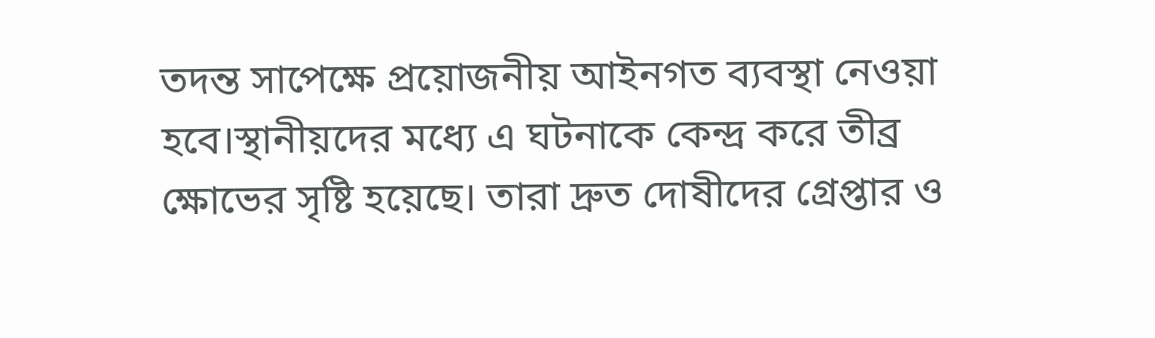তদন্ত সাপেক্ষে প্রয়োজনীয় আইনগত ব্যবস্থা নেওয়া হবে।স্থানীয়দের মধ্যে এ ঘটনাকে কেন্দ্র করে তীব্র ক্ষোভের সৃষ্টি হয়েছে। তারা দ্রুত দোষীদের গ্রেপ্তার ও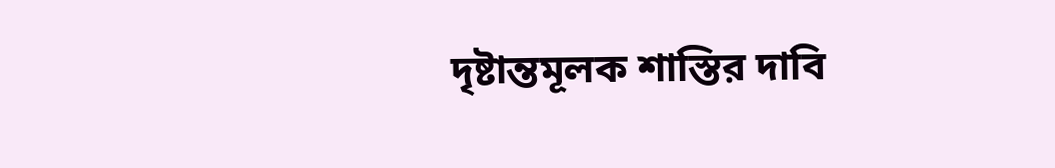দৃষ্টান্তমূলক শাস্তির দাবি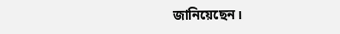জানিয়েছেন।